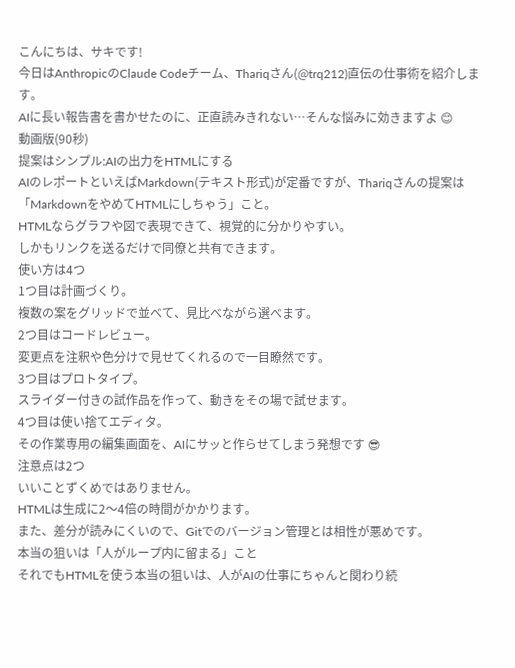こんにちは、サキです!
今日はAnthropicのClaude Codeチーム、Thariqさん(@trq212)直伝の仕事術を紹介します。
AIに長い報告書を書かせたのに、正直読みきれない…そんな悩みに効きますよ 😊
動画版(90秒)
提案はシンプル:AIの出力をHTMLにする
AIのレポートといえばMarkdown(テキスト形式)が定番ですが、Thariqさんの提案は「MarkdownをやめてHTMLにしちゃう」こと。
HTMLならグラフや図で表現できて、視覚的に分かりやすい。
しかもリンクを送るだけで同僚と共有できます。
使い方は4つ
1つ目は計画づくり。
複数の案をグリッドで並べて、見比べながら選べます。
2つ目はコードレビュー。
変更点を注釈や色分けで見せてくれるので一目瞭然です。
3つ目はプロトタイプ。
スライダー付きの試作品を作って、動きをその場で試せます。
4つ目は使い捨てエディタ。
その作業専用の編集画面を、AIにサッと作らせてしまう発想です 😎
注意点は2つ
いいことずくめではありません。
HTMLは生成に2〜4倍の時間がかかります。
また、差分が読みにくいので、Gitでのバージョン管理とは相性が悪めです。
本当の狙いは「人がループ内に留まる」こと
それでもHTMLを使う本当の狙いは、人がAIの仕事にちゃんと関わり続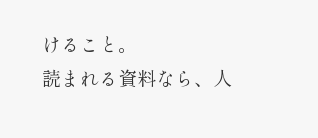けること。
読まれる資料なら、人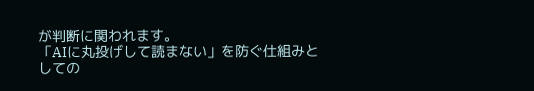が判断に関われます。
「AIに丸投げして読まない」を防ぐ仕組みとしての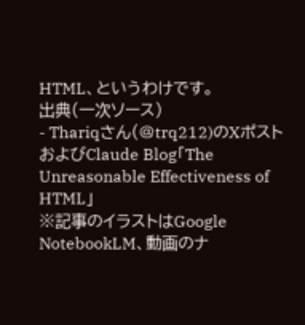HTML、というわけです。
出典(一次ソース)
- Thariqさん(@trq212)のXポストおよびClaude Blog「The Unreasonable Effectiveness of HTML」
※記事のイラストはGoogle NotebookLM、動画のナ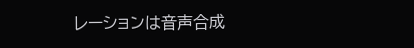レーションは音声合成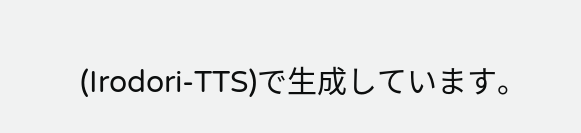(Irodori-TTS)で生成しています。